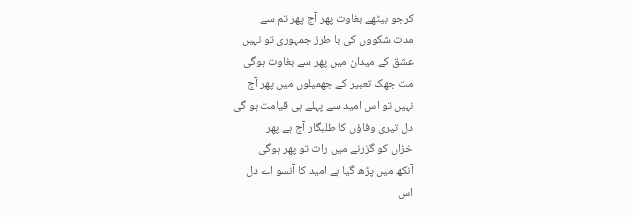کرجو بیٹھے بغاوت پھر آج پھر تم سے
مدت شکووں کی با طرز جمہوری تو نہیں
عشق کے میدان میں پھر سے بغاوت ہوگی
مت جھک تعبیر کے جھمیلوں میں پھر آج
نہیں تو اس امید سے پہلے ہی قیامت ہو گی
دل تیری وفاؤں کا طلبگار آج ہے پھر
خزاں کو گزرنے میں رات تو پھر ہوگی
آنکھ میں پڑھ گیا ہے امید کا آنسو اے دل
اس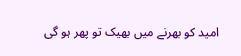امید کو بھرنے میں بھیک تو پھر ہو گی